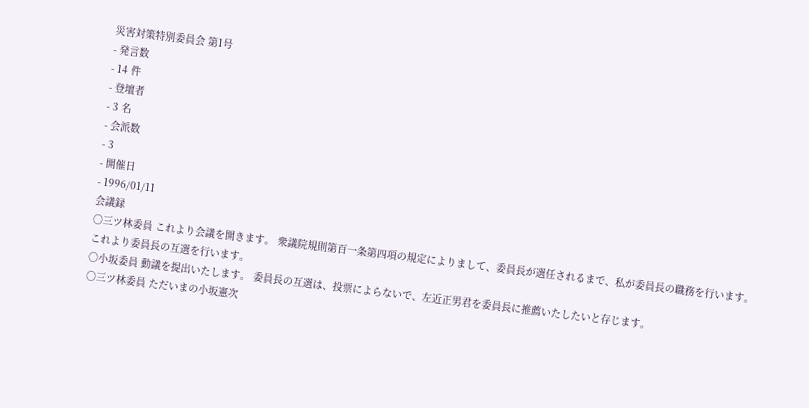災害対策特別委員会 第1号
- 発言数
- 14 件
- 登壇者
- 3 名
- 会派数
- 3
- 開催日
- 1996/01/11
会議録
○三ツ林委員 これより会議を開きます。 衆議院規則第百一条第四項の規定によりまして、委員長が選任されるまで、私が委員長の職務を行います。 これより委員長の互選を行います。
○小坂委員 動議を提出いたします。 委員長の互選は、投票によらないで、左近正男君を委員長に推薦いたしたいと存じます。
○三ツ林委員 ただいまの小坂憲次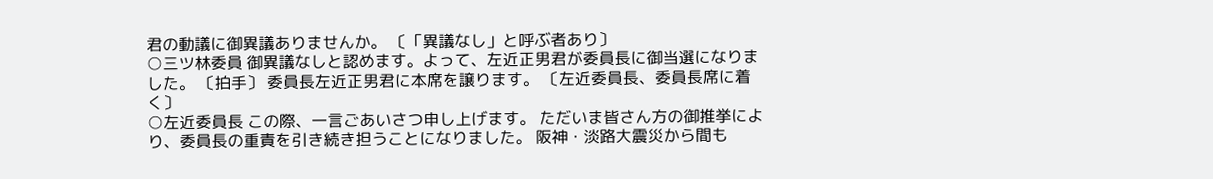君の動議に御異議ありませんか。 〔「異議なし」と呼ぶ者あり〕
○三ツ林委員 御異議なしと認めます。よって、左近正男君が委員長に御当選になりました。 〔拍手〕 委員長左近正男君に本席を譲ります。 〔左近委員長、委員長席に着く〕
○左近委員長 この際、一言ごあいさつ申し上げます。 ただいま皆さん方の御推挙により、委員長の重責を引き続き担うことになりました。 阪神・淡路大震災から間も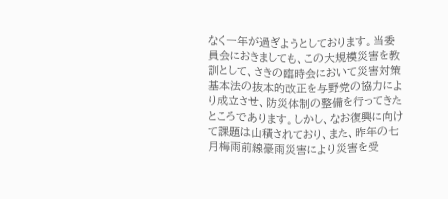なく一年が過ぎようとしております。当委員会におきましても、この大規模災害を教訓として、さきの臨時会において災害対策基本法の抜本的改正を与野党の協力により成立させ、防災体制の整備を行ってきたところであります。しかし、なお復興に向けて課題は山積されており、また、昨年の七月梅雨前線豪雨災害により災害を受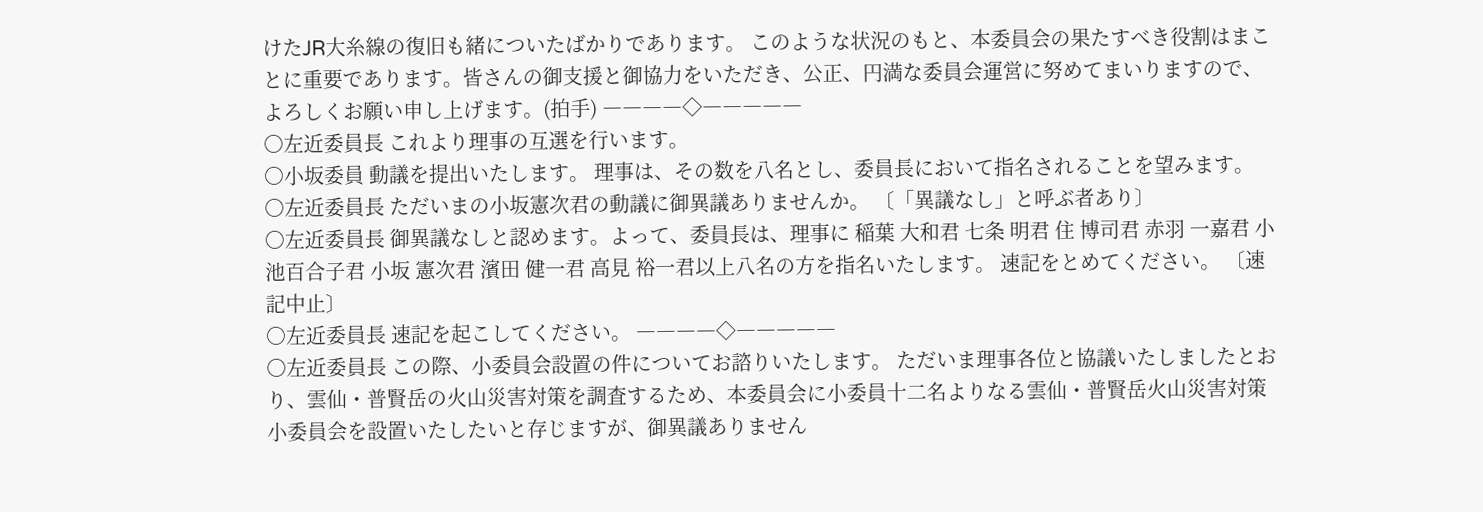けたJR大糸線の復旧も緒についたばかりであります。 このような状況のもと、本委員会の果たすべき役割はまことに重要であります。皆さんの御支援と御協力をいただき、公正、円満な委員会運営に努めてまいりますので、よろしくお願い申し上げます。(拍手) ――――◇―――――
○左近委員長 これより理事の互選を行います。
○小坂委員 動議を提出いたします。 理事は、その数を八名とし、委員長において指名されることを望みます。
○左近委員長 ただいまの小坂憲次君の動議に御異議ありませんか。 〔「異議なし」と呼ぶ者あり〕
○左近委員長 御異議なしと認めます。よって、委員長は、理事に 稲葉 大和君 七条 明君 住 博司君 赤羽 一嘉君 小池百合子君 小坂 憲次君 濱田 健一君 高見 裕一君以上八名の方を指名いたします。 速記をとめてください。 〔速記中止〕
○左近委員長 速記を起こしてください。 ――――◇―――――
○左近委員長 この際、小委員会設置の件についてお諮りいたします。 ただいま理事各位と協議いたしましたとおり、雲仙・普賢岳の火山災害対策を調査するため、本委員会に小委員十二名よりなる雲仙・普賢岳火山災害対策小委員会を設置いたしたいと存じますが、御異議ありません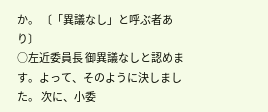か。 〔「異議なし」と呼ぶ者あり〕
○左近委員長 御異議なしと認めます。よって、そのように決しました。 次に、小委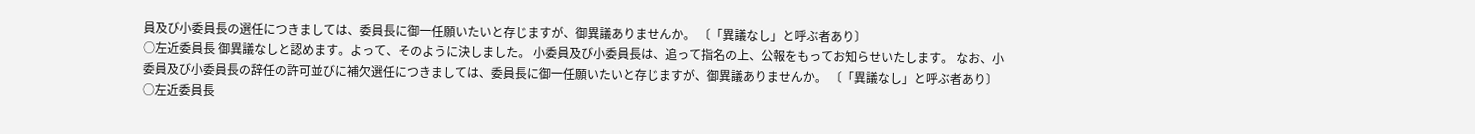員及び小委員長の選任につきましては、委員長に御一任願いたいと存じますが、御異議ありませんか。 〔「異議なし」と呼ぶ者あり〕
○左近委員長 御異議なしと認めます。よって、そのように決しました。 小委員及び小委員長は、追って指名の上、公報をもってお知らせいたします。 なお、小委員及び小委員長の辞任の許可並びに補欠選任につきましては、委員長に御一任願いたいと存じますが、御異議ありませんか。 〔「異議なし」と呼ぶ者あり〕
○左近委員長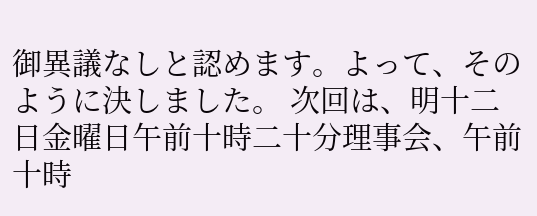御異議なしと認めます。よって、そのように決しました。 次回は、明十二日金曜日午前十時二十分理事会、午前十時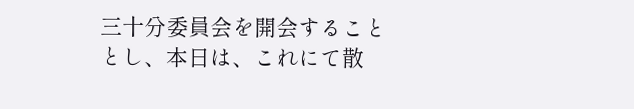三十分委員会を開会することとし、本日は、これにて散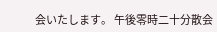会いたします。 午後零時二十分散会